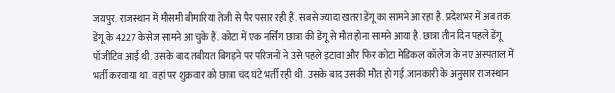जयपुर. राजस्थान में मौसमी बीमारियां तेजी से पैर पसार रही हैं. सबसे ज्यादा खतरा डेंगू का सामने आ रहा है. प्रदेशभर में अब तक डेंगू के 4227 केसेज सामने आ चुके हैं. कोटा में एक नर्सिंग छात्रा की डेंगू से मौत होना सामने आया है. छात्रा तीन दिन पहले डेंगू पॉजीटिव आई थी. उसके बाद तबीयत बिगड़ने पर परिजनों ने उसे पहले इटावा और फिर कोटा मेडिकल कॉलेज के नए अस्पताल में भर्ती करवाया था. वहां पर शुक्रवार को छात्रा चंद घंटे भर्ती रही थी. उसके बाद उसकी मौत हो गई.जानकारी के अनुसार राजस्थान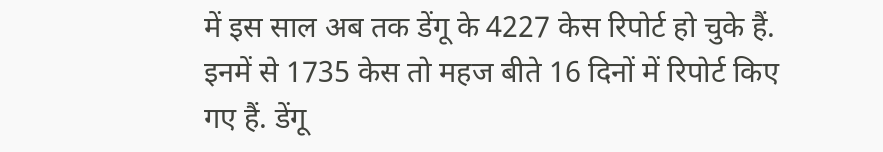में इस साल अब तक डेंगू के 4227 केस रिपोर्ट हो चुके हैं. इनमें से 1735 केस तो महज बीते 16 दिनों में रिपोर्ट किए गए हैं. डेंगू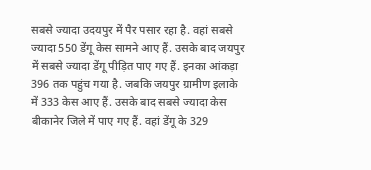सबसे ज्यादा उदयपुर में पैर पसार रहा है. वहां सबसे ज्यादा 550 डेंगू केस सामने आए हैं. उसके बाद जयपुर में सबसे ज्यादा डेंगू पीड़ित पाए गए हैं. इनका आंकड़ा 396 तक पहुंच गया है. जबकि जयपुर ग्रामीण इलाके में 333 केस आए हैं. उसके बाद सबसे ज्यादा केस बीकानेर जिले में पाए गए हैं. वहां डेंगू के 329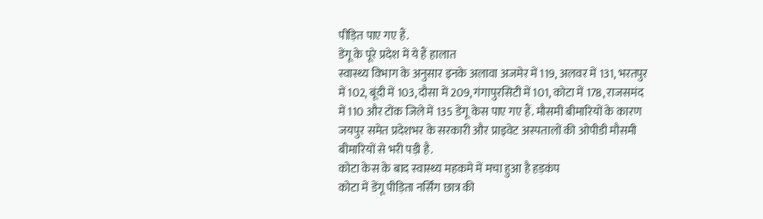पीड़ित पाए गए हैं.
डेंगू के पूरे प्रदेश में ये हैं हालात
स्वास्थ्य विभाग के अनुसार इनके अलावा अजमेर में 119, अलवर में 131, भरतपुर में 102, बूंदी में 103, दौसा में 209, गंगापुरसिटी में 101, कोटा में 178, राजसमंद में 110 और टोंक जिले में 135 डेंगू केस पाए गए हैं. मौसमी बीमारियों के कारण जयपुर समेत प्रदेशभर के सरकारी और प्राइवेट अस्पतालों की ओपीडी मौसमी बीमारियों से भरी पड़ी है.
कोटा केस के बाद स्वास्थ्य महकमे में मचा हुआ है हड़कंप
कोटा में डेंगू पीड़िता नर्सिंग छात्र की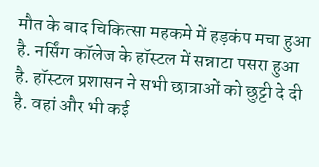मौत के बाद चिकित्सा महकमे में हड़कंप मचा हुआ है. नर्सिंग कॉलेज के हॉस्टल में सन्नाटा पसरा हुआ है. हॉस्टल प्रशासन ने सभी छात्राओं को छुट्टी दे दी है. वहां और भी कई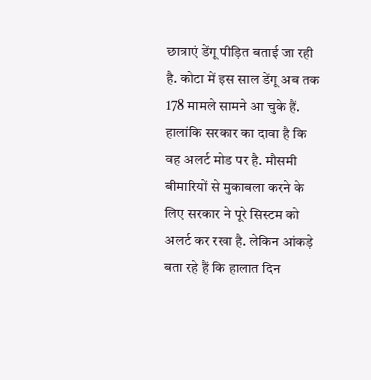छात्राएं डेंगू पीड़ित बताई जा रही है. कोटा में इस साल डेंगू अब तक 178 मामले सामने आ चुके हैं. हालांकि सरकार का दावा है कि वह अलर्ट मोड पर है. मौसमी बीमारियों से मुकाबला करने के लिए सरकार ने पूरे सिस्टम को अलर्ट कर रखा है. लेकिन आंकड़े बता रहे हैं कि हालात दिन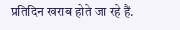प्रतिदिन खराब होते जा रहे हैं.